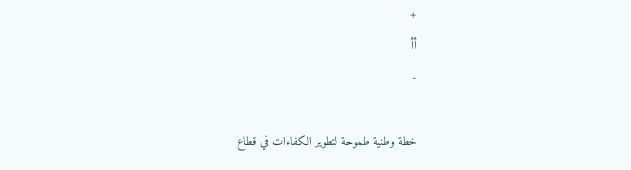+
أأ
-

خطة وطنية طموحة لتطوير الكفاءات في قطاع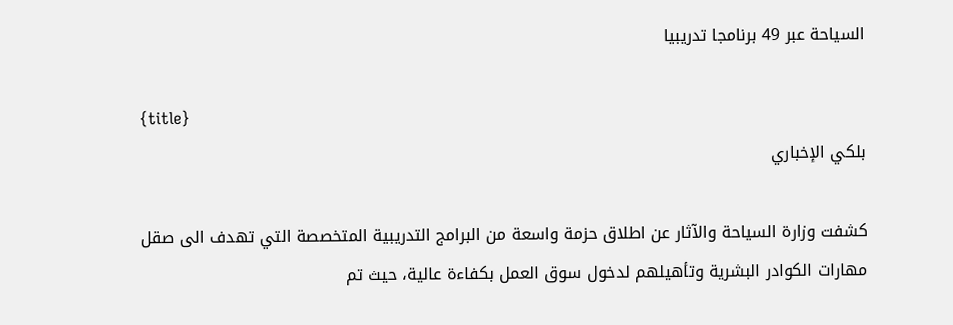السياحة عبر 49 برنامجا تدريبيا

{title}
بلكي الإخباري

كشفت وزارة السياحة والآثار عن اطلاق حزمة واسعة من البرامج التدريبية المتخصصة التي تهدف الى صقل مهارات الكوادر البشرية وتأهيلهم لدخول سوق العمل بكفاءة عالية، حيث تم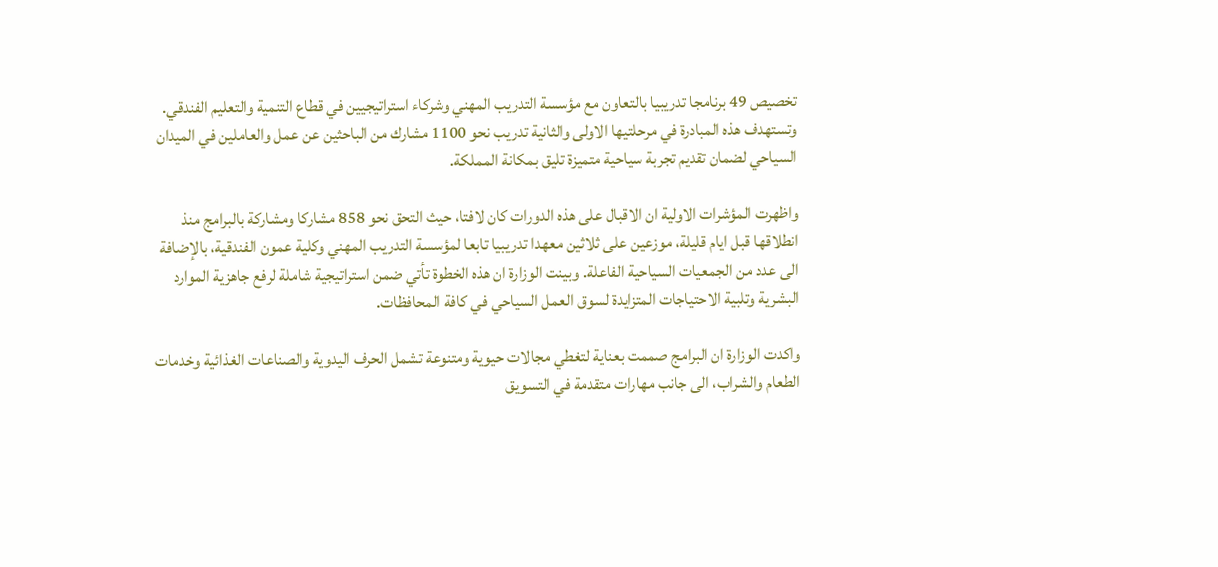تخصيص 49 برنامجا تدريبيا بالتعاون مع مؤسسة التدريب المهني وشركاء استراتيجيين في قطاع التنمية والتعليم الفندقي. وتستهدف هذه المبادرة في مرحلتيها الاولى والثانية تدريب نحو 1100 مشارك من الباحثين عن عمل والعاملين في الميدان السياحي لضمان تقديم تجربة سياحية متميزة تليق بمكانة المملكة.

واظهرت المؤشرات الاولية ان الاقبال على هذه الدورات كان لافتا، حيث التحق نحو 858 مشاركا ومشاركة بالبرامج منذ انطلاقها قبل ايام قليلة، موزعين على ثلاثين معهدا تدريبيا تابعا لمؤسسة التدريب المهني وكلية عمون الفندقية، بالإضافة الى عدد من الجمعيات السياحية الفاعلة. وبينت الوزارة ان هذه الخطوة تأتي ضمن استراتيجية شاملة لرفع جاهزية الموارد البشرية وتلبية الاحتياجات المتزايدة لسوق العمل السياحي في كافة المحافظات.

واكدت الوزارة ان البرامج صممت بعناية لتغطي مجالات حيوية ومتنوعة تشمل الحرف اليدوية والصناعات الغذائية وخدمات الطعام والشراب، الى جانب مهارات متقدمة في التسويق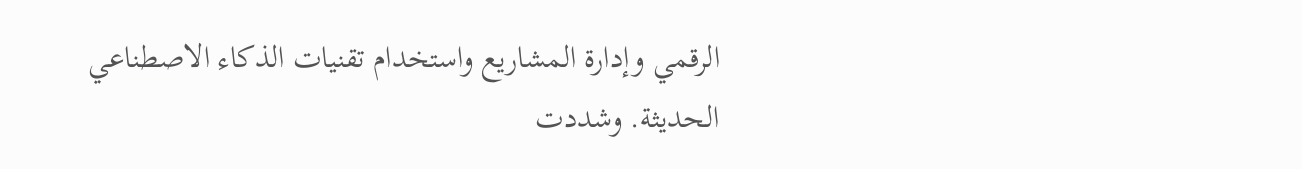الرقمي وإدارة المشاريع واستخدام تقنيات الذكاء الاصطناعي الحديثة. وشددت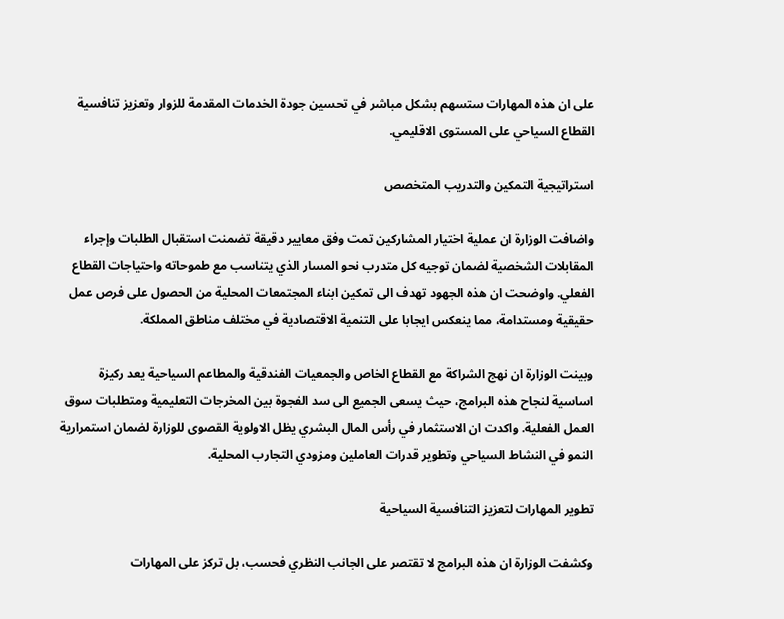على ان هذه المهارات ستسهم بشكل مباشر في تحسين جودة الخدمات المقدمة للزوار وتعزيز تنافسية القطاع السياحي على المستوى الاقليمي.

استراتيجية التمكين والتدريب المتخصص

واضافت الوزارة ان عملية اختيار المشاركين تمت وفق معايير دقيقة تضمنت استقبال الطلبات وإجراء المقابلات الشخصية لضمان توجيه كل متدرب نحو المسار الذي يتناسب مع طموحاته واحتياجات القطاع الفعلي. واوضحت ان هذه الجهود تهدف الى تمكين ابناء المجتمعات المحلية من الحصول على فرص عمل حقيقية ومستدامة، مما ينعكس ايجابا على التنمية الاقتصادية في مختلف مناطق المملكة.

وبينت الوزارة ان نهج الشراكة مع القطاع الخاص والجمعيات الفندقية والمطاعم السياحية يعد ركيزة اساسية لنجاح هذه البرامج، حيث يسعى الجميع الى سد الفجوة بين المخرجات التعليمية ومتطلبات سوق العمل الفعلية. واكدت ان الاستثمار في رأس المال البشري يظل الاولوية القصوى للوزارة لضمان استمرارية النمو في النشاط السياحي وتطوير قدرات العاملين ومزودي التجارب المحلية.

تطوير المهارات لتعزيز التنافسية السياحية

وكشفت الوزارة ان هذه البرامج لا تقتصر على الجانب النظري فحسب، بل تركز على المهارات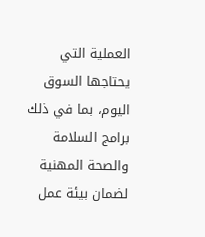العملية التي يحتاجها السوق اليوم، بما في ذلك برامج السلامة والصحة المهنية لضمان بيئة عمل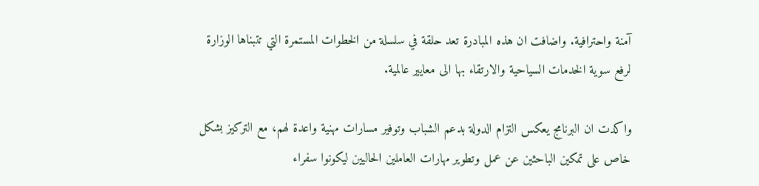آمنة واحترافية. واضافت ان هذه المبادرة تعد حلقة في سلسلة من الخطوات المستمرة التي تتبناها الوزارة لرفع سوية الخدمات السياحية والارتقاء بها الى معايير عالمية.

واكدت ان البرنامج يعكس التزام الدولة بدعم الشباب وتوفير مسارات مهنية واعدة لهم، مع التركيز بشكل خاص على تمكين الباحثين عن عمل وتطوير مهارات العاملين الحاليين ليكونوا سفراء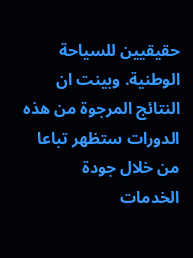حقيقيين للسياحة الوطنية. وبينت ان النتائج المرجوة من هذه الدورات ستظهر تباعا من خلال جودة الخدمات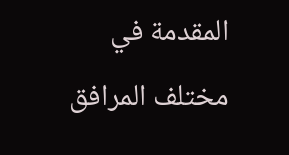المقدمة في مختلف المرافق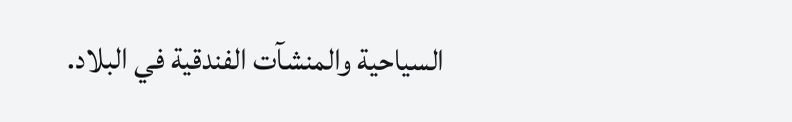السياحية والمنشآت الفندقية في البلاد.